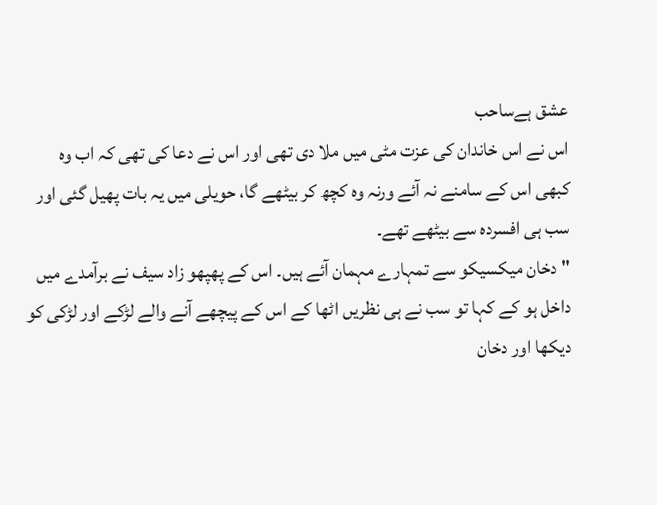عشق ہےساحب
اس نے اس خاندان کی عزت مٹی میں ملا دی تھی اور اس نے دعا کی تھی کہ اب وہ کبھی اس کے سامنے نہ آئے ورنہ وہ کچھ کر بیٹھے گا، حویلی میں یہ بات پھیل گئی اور سب ہی افسردہ سے بیٹھے تھے۔
" دخان میکسیکو سے تمہارے مہمان آئے ہیں۔ اس کے پھپھو زاد سیف نے برآمدے میں داخل ہو کے کہا تو سب نے ہی نظریں اٹھا کے اس کے پیچھے آنے والے لڑکے اور لڑکی کو دیکھا اور دخان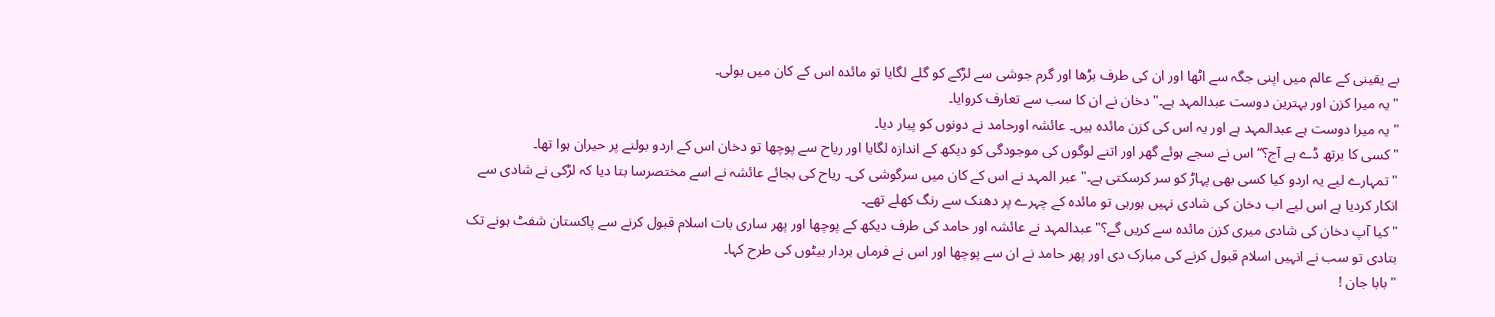بے یقینی کے عالم میں اپنی جگہ سے اٹھا اور ان کی طرف بڑھا اور گرم جوشی سے لڑکے کو گلے لگایا تو مائده اس کے کان میں بولی۔
" یہ میرا کزن اور بہترین دوست عبدالمہد ہے۔" دخان نے ان کا سب سے تعارف کروایا۔
" یہ میرا دوست ہے عبدالمہد ہے اور یہ اس کی کزن مائده ہیں۔ عائشہ اورحامد نے دونوں کو پیار دیا۔
" کسی کا برتھ ڈے ہے آج؟“ اس نے سجے ہوئے گھر اور اتنے لوگوں کی موجودگی کو دیکھ کے اندازہ لگایا اور ریاح سے پوچھا تو دخان اس کے اردو بولنے پر حیران ہوا تھا۔
" تمہارے لیے یہ اردو کیا کسی بھی پہاڑ کو سر کرسکتی ہے۔" عبر المہد نے اس کے کان میں سرگوشی کی۔ ریاح کی بجائے عائشہ نے اسے مختصرسا بتا دیا کہ لڑکی نے شادی سے انکار کردیا ہے اس لیے اب دخان کی شادی نہیں ہورہی تو مائده کے چہرے پر دھنک سے رنگ کھلے تھے۔
" کیا آپ دخان کی شادی میری کزن مائدہ سے کریں گے؟" عبدالمہد نے عائشہ اور حامد کی طرف دیکھ کے پوچھا اور پھر ساری بات اسلام قبول کرنے سے پاکستان شفٹ ہونے تک بتادی تو سب نے انہیں اسلام قبول کرنے کی مبارک دی اور پھر حامد نے ان سے پوچھا اور اس نے فرماں بردار بیٹوں کی طرح کہا۔
" بابا جان !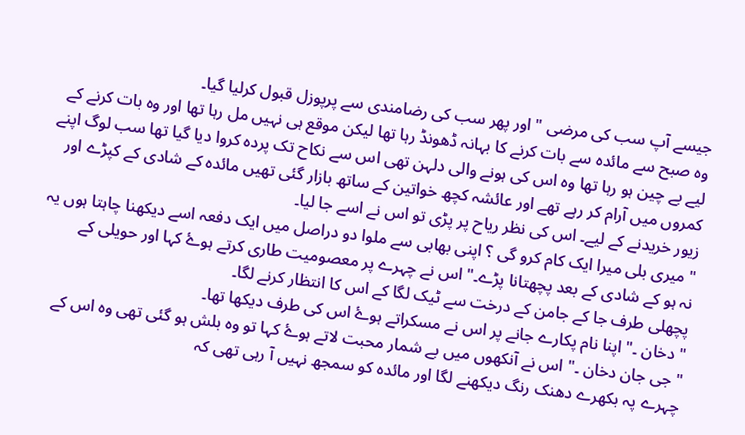جیسے آپ سب کی مرضی " اور پھر سب کی رضامندی سے پرپوزل قبول کرلیا گیا۔
وہ صبح سے مائدہ سے بات کرنے کا بہانہ ڈھونڈ رہا تھا لیکن موقع ہی نہیں مل رہا تھا اور وہ بات کرنے کے لیے بے چین ہو رہا تھا وہ اس کی ہونے والی دلہن تھی اس سے نکاح تک پردہ کروا دیا گیا تھا سب لوگ اپنے کمروں میں آرام کر رہے تھے اور عائشہ کچھ خواتین کے ساتھ بازار گئی تھیں مائدہ کے شادی کے کپڑے اور زیور خریدنے کے لیے۔ اس کی نظر ریاح پر پڑی تو اس نے اسے جا لیا۔
" میری بلی میرا ایک کام کرو گی ؟ اپنی بھابی سے ملوا دو دراصل میں ایک دفعہ اسے دیکھنا چاہتا ہوں یہ نہ ہو کے شادی کے بعد پچھتانا پڑے۔" اس نے چہرے پر معصومیت طاری کرتے ہوۓ کہا اور حویلی کے پچھلی طرف جا کے جامن کے درخت سے ٹیک لگا کے اس کا انتظار کرنے لگا۔
" دخان ۔" اپنا نام پکارے جانے پر اس نے مسکراتے ہوۓ اس کی طرف دیکھا تھا۔
" جی جان دخان ۔" اس نے آنکھوں میں بے شمار محبت لاتے ہوۓ کہا تو وہ بلش ہو گئی تھی وہ اس کے چہرے پہ بکھرے دھنک رنگ دیکھنے لگا اور مائدہ کو سمجھ نہیں آ رہی تھی کہ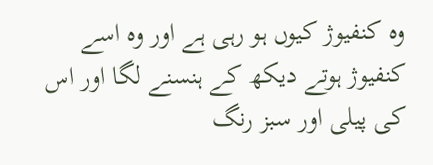وہ کنفیوژ کیوں ہو رہی ہے اور وہ اسے کنفیوژ ہوتے دیکھ کے ہنسنے لگا اور اس کی پیلی اور سبز رنگ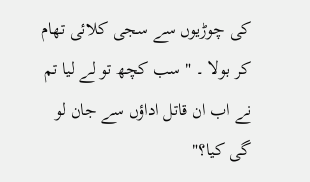کی چوڑیوں سے سجی کلائی تھام کر بولا ۔ " سب کچھ تو لے لیا تم نے اب ان قاتل اداؤں سے جان لو گی کیا؟"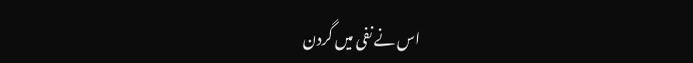اس نے نفی میں گردن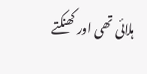ہلائی تھی اور کھنکتے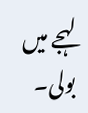لہجے میں بولی۔